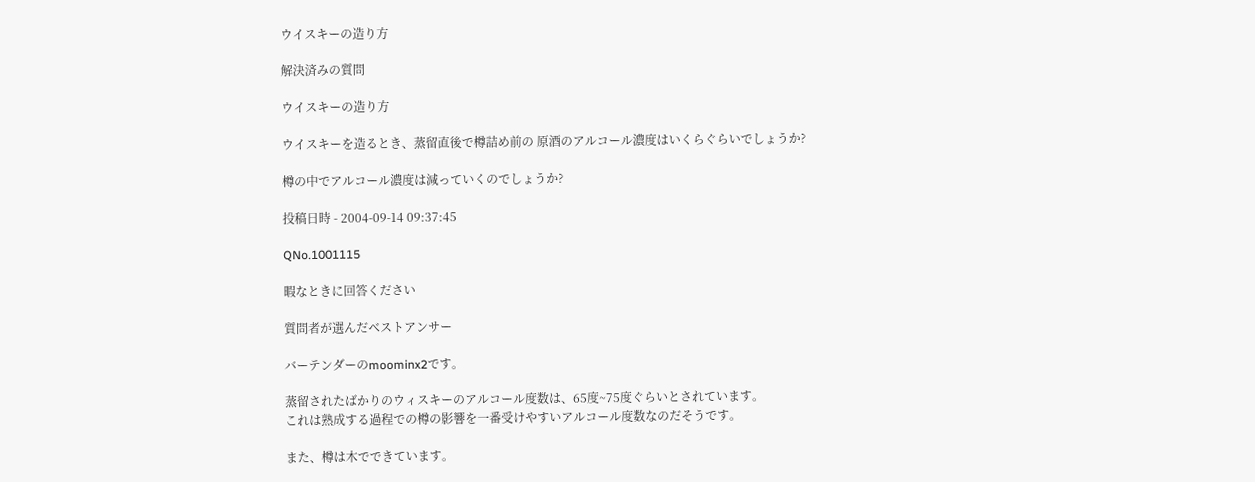ウイスキーの造り方

解決済みの質問

ウイスキーの造り方

ウイスキーを造るとき、蒸留直後で樽詰め前の 原酒のアルコール濃度はいくらぐらいでしょうか?

樽の中でアルコール濃度は減っていくのでしょうか?

投稿日時 - 2004-09-14 09:37:45

QNo.1001115

暇なときに回答ください

質問者が選んだベストアンサー

バーテンダーのmoominx2です。

蒸留されたばかりのウィスキーのアルコール度数は、65度~75度ぐらいとされています。
これは熟成する過程での樽の影響を一番受けやすいアルコール度数なのだそうです。

また、樽は木でできています。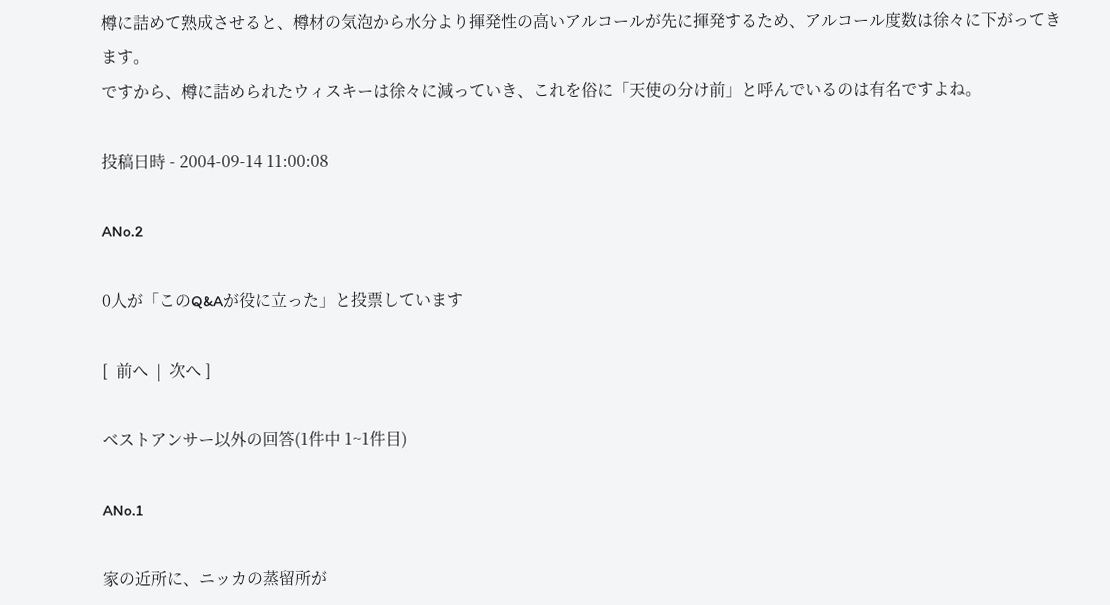樽に詰めて熟成させると、樽材の気泡から水分より揮発性の高いアルコールが先に揮発するため、アルコール度数は徐々に下がってきます。
ですから、樽に詰められたウィスキーは徐々に減っていき、これを俗に「天使の分け前」と呼んでいるのは有名ですよね。

投稿日時 - 2004-09-14 11:00:08

ANo.2

0人が「このQ&Aが役に立った」と投票しています

[  前へ  |  次へ ]

ベストアンサー以外の回答(1件中 1~1件目)

ANo.1

家の近所に、ニッカの蒸留所が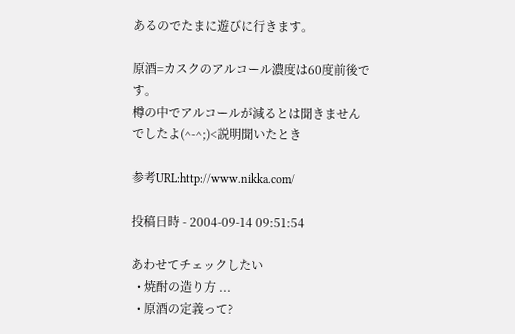あるのでたまに遊びに行きます。

原酒=カスクのアルコール濃度は60度前後です。
樽の中でアルコールが減るとは聞きませんでしたよ(^-^;)<説明聞いたとき

参考URL:http://www.nikka.com/

投稿日時 - 2004-09-14 09:51:54

あわせてチェックしたい
  • 焼酎の造り方 ...
  • 原酒の定義って?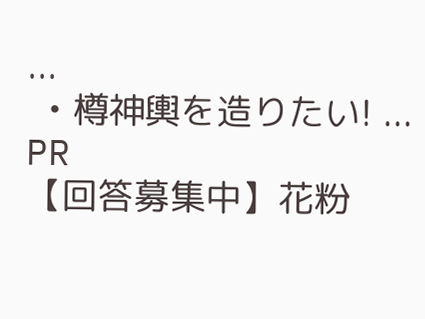...
  • 樽神輿を造りたい! ...
PR
【回答募集中】花粉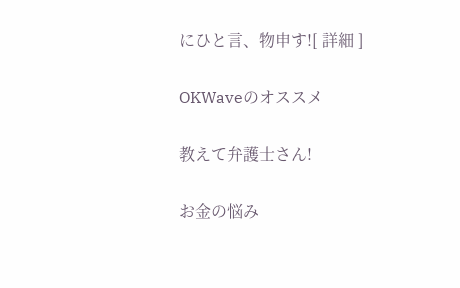にひと言、物申す![ 詳細 ]

OKWaveのオススメ

教えて弁護士さん!

お金の悩み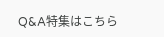Q&A特集はこちら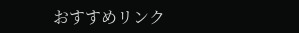おすすめリンク